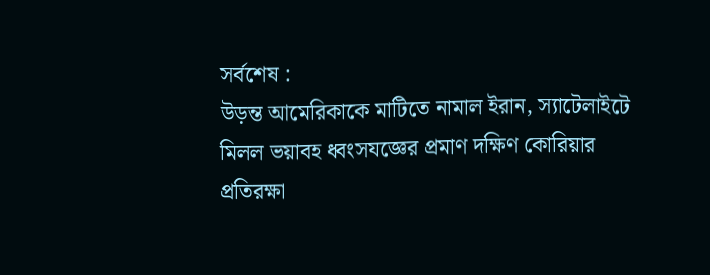সর্বশেষ :
উড়ন্ত আমেরিকাকে মাটিতে নামাল ইরান, স্যাটেলাইটে মিলল ভয়াবহ ধ্বংসযজ্ঞের প্রমাণ দক্ষিণ কোরিয়ার প্রতিরক্ষা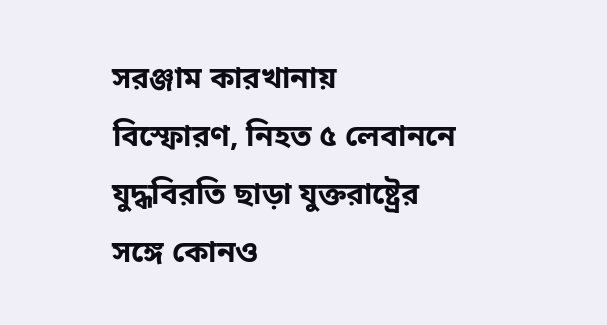সরঞ্জাম কারখানায় বিস্ফোরণ, নিহত ৫ লেবাননে যুদ্ধবিরতি ছাড়া যুক্তরাষ্ট্রের সঙ্গে কোনও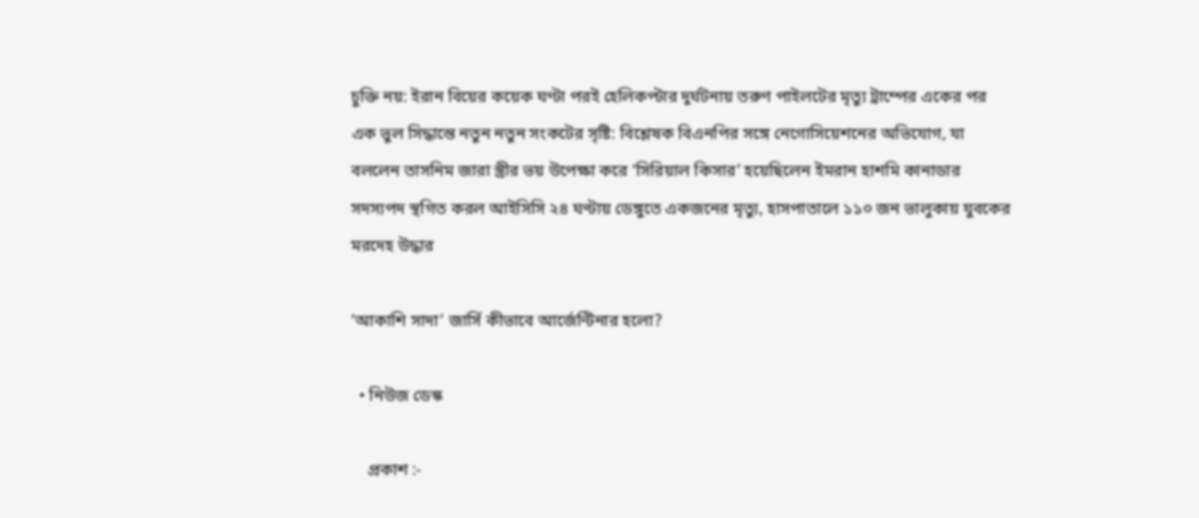চুক্তি নয়: ইরান বিয়ের কয়েক ঘণ্টা পরই হেলিকপ্টার দুর্ঘটনায় তরুণ পাইলটের মৃত্যু ট্রাম্পের একের পর এক ভুল সিদ্ধান্তে নতুন নতুন সংকটের সৃষ্টি: বিশ্লেষক বিএনপির সঙ্গে নেগোসিয়েশনের অভিযোগ, যা বললেন তাসনিম জারা স্ত্রীর ভয় উপেক্ষা করে ‘সিরিয়াল কিসার’ হয়েছিলেন ইমরান হাশমি কানাডার সদস্যপদ স্থগিত করল আইসিসি ২৪ ঘণ্টায় ডেঙ্গুতে একজনের মৃত্যু, হাসপাতালে ১১০ জন ভালুকায় যুবকের মরদেহ উদ্ধার

‘আকাশি সাদা’ জার্সি কীভাবে আর্জেন্টিনার হলো?

  • নিউজ ডেস্ক

    প্রকাশ :-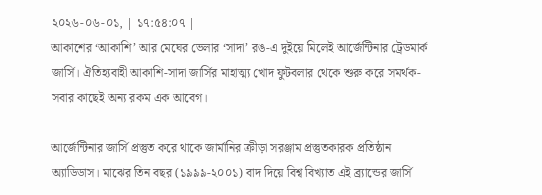২০২৬-০৬-০১, | ১৭:৫৪:০৭ |
আকাশের ‘আকাশি’ আর মেঘের ভেলার ‘সাদা’ রঙ-এ দুইয়ে মিলেই আর্জেন্টিনার ট্রেডমার্ক জার্সি। ঐতিহ্যবাহী আকাশি-সাদা জার্সির মাহাত্ম্য খোদ ফুটবলার থেকে শুরু করে সমর্থক-সবার কাছেই অন্য রকম এক আবেগ।

আর্জেন্টিনার জার্সি প্রস্তুত করে থাকে জার্মানির ক্রীড়া সরঞ্জাম প্রস্তুতকারক প্রতিষ্ঠান অ্যাডিডাস। মাঝের তিন বছর (১৯৯৯-২০০১) বাদ দিয়ে বিশ্ব বিখ্যাত এই ব্র্যান্ডের জার্সি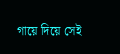গায়ে দিয়ে সেই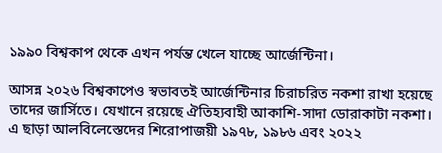১৯৯০ বিশ্বকাপ থেকে এখন পর্যন্ত খেলে যাচ্ছে আর্জেন্টিনা।

আসন্ন ২০২৬ বিশ্বকাপেও স্বভাবতই আর্জেন্টিনার চিরাচরিত নকশা রাখা হয়েছে তাদের জার্সিতে। যেখানে রয়েছে ঐতিহ্যবাহী আকাশি-সাদা ডোরাকাটা নকশা। এ ছাড়া আলবিলেস্তেদের শিরোপাজয়ী ১৯৭৮, ১৯৮৬ এবং ২০২২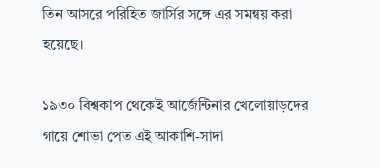তিন আসরে পরিহিত জার্সির সঙ্গে এর সমন্বয় করা হয়েছে।

১৯৩০ বিশ্বকাপ থেকেই আর্জেন্টিনার খেলোয়াড়দের গায়ে শোভা পেত এই আকাশি-সাদা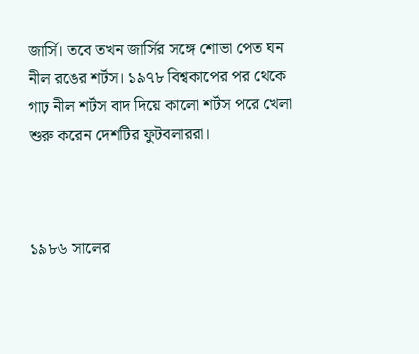জার্সি। তবে তখন জার্সির সঙ্গে শোভা পেত ঘন নীল রঙের শর্টস। ১৯৭৮ বিশ্বকাপের পর থেকে গাঢ় নীল শর্টস বাদ দিয়ে কালো শর্টস পরে খেলা শুরু করেন দেশটির ফুটবলাররা।



১৯৮৬ সালের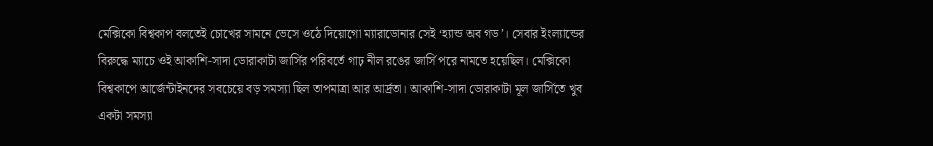মেক্সিকো বিশ্বকাপ বলতেই চোখের সামনে ভেসে ওঠে দিয়োগো ম্যারাডোনার সেই ‘হ্যান্ড অব গড’। সেবার ইংল্যান্ডের বিরুদ্ধে ম্যাচে ওই আকাশি-সাদা ডোরাকাটা জার্সির পরিবর্তে গাঢ় নীল রঙের জার্সি পরে নামতে হয়েছিল। মেক্সিকো বিশ্বকাপে আর্জেন্টাইনদের সবচেয়ে বড় সমস্যা ছিল তাপমাত্রা আর আর্দ্রতা। আকাশি-সাদা ডোরাকাটা মূল জার্সিতে খুব একটা সমস্যা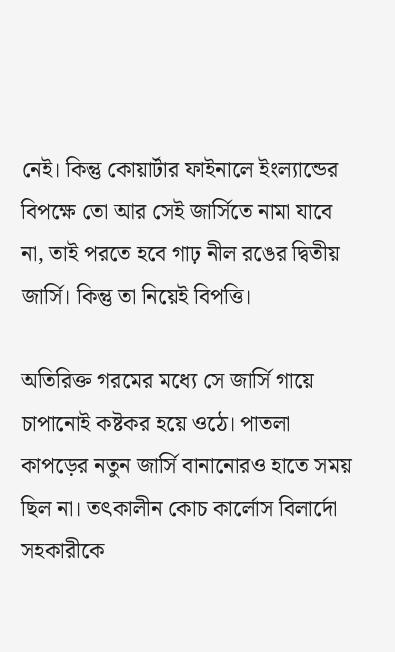নেই। কিন্তু কোয়ার্টার ফাইনালে ইংল্যান্ডের বিপক্ষে তো আর সেই জার্সিতে নামা যাবে না, তাই পরতে হবে গাঢ় নীল রঙের দ্বিতীয় জার্সি। কিন্তু তা নিয়েই বিপত্তি।

অতিরিক্ত গরমের মধ্যে সে জার্সি গায়ে চাপানোই কষ্টকর হয়ে ওঠে। পাতলা কাপড়ের নতুন জার্সি বানানোরও হাতে সময় ছিল না। তৎকালীন কোচ কার্লোস বিলার্দো সহকারীকে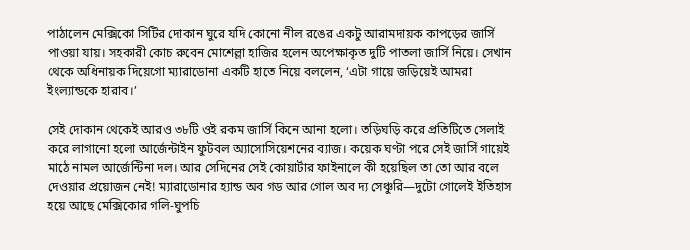পাঠালেন মেক্সিকো সিটির দোকান ঘুরে যদি কোনো নীল রঙের একটু আরামদায়ক কাপড়ের জার্সি পাওয়া যায়। সহকারী কোচ রুবেন মোশেল্লা হাজির হলেন অপেক্ষাকৃত দুটি পাতলা জার্সি নিয়ে। সেখান থেকে অধিনায়ক দিয়েগো ম্যারাডোনা একটি হাতে নিয়ে বললেন, ‘এটা গায়ে জড়িয়েই আমরা ইংল্যান্ডকে হারাব।’

সেই দোকান থেকেই আরও ৩৮টি ওই রকম জার্সি কিনে আনা হলো। তড়িঘড়ি করে প্রতিটিতে সেলাই করে লাগানো হলো আর্জেন্টাইন ফুটবল অ্যাসোসিয়েশনের ব্যাজ। কয়েক ঘণ্টা পরে সেই জার্সি গায়েই মাঠে নামল আর্জেন্টিনা দল। আর সেদিনের সেই কোয়ার্টার ফাইনালে কী হয়েছিল তা তো আর বলে দেওয়ার প্রয়োজন নেই! ম্যারাডোনার হ্যান্ড অব গড আর গোল অব দ্য সেঞ্চুরি—দুটো গোলেই ইতিহাস হয়ে আছে মেক্সিকোর গলি-ঘুপচি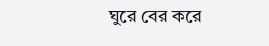ঘুরে বের করে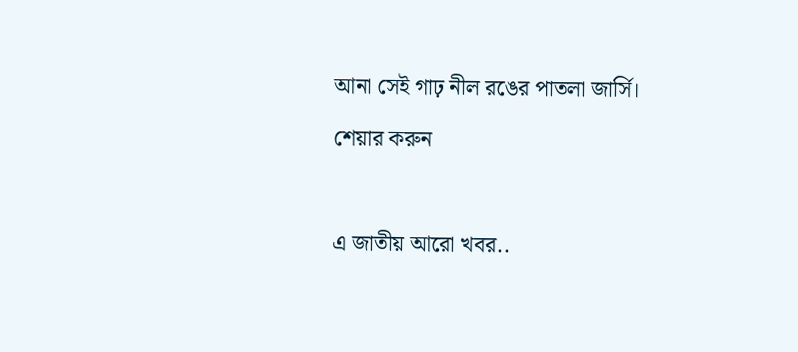আনা সেই গাঢ় নীল রঙের পাতলা জার্সি।

শেয়ার করুন



এ জাতীয় আরো খবর..